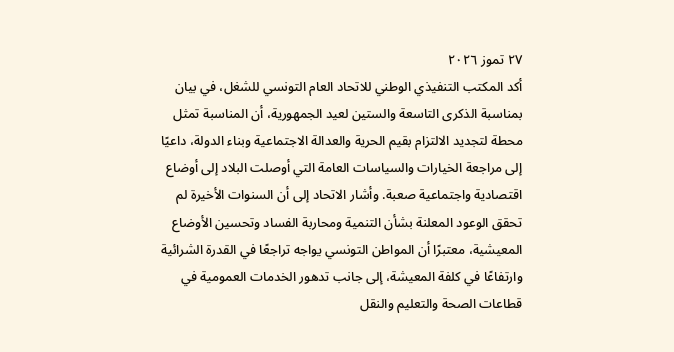٢٧ تموز ٢٠٢٦
أكد المكتب التنفيذي الوطني للاتحاد العام التونسي للشغل، في بيان بمناسبة الذكرى التاسعة والستين لعيد الجمهورية، أن المناسبة تمثل محطة لتجديد الالتزام بقيم الحرية والعدالة الاجتماعية وبناء الدولة، داعيًا إلى مراجعة الخيارات والسياسات العامة التي أوصلت البلاد إلى أوضاع اقتصادية واجتماعية صعبة. وأشار الاتحاد إلى أن السنوات الأخيرة لم تحقق الوعود المعلنة بشأن التنمية ومحاربة الفساد وتحسين الأوضاع المعيشية، معتبرًا أن المواطن التونسي يواجه تراجعًا في القدرة الشرائية وارتفاعًا في كلفة المعيشة، إلى جانب تدهور الخدمات العمومية في قطاعات الصحة والتعليم والنقل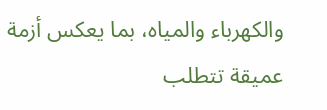والكهرباء والمياه، بما يعكس أزمة عميقة تتطلب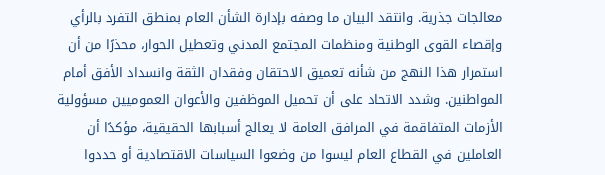معالجات جذرية. وانتقد البيان ما وصفه بإدارة الشأن العام بمنطق التفرد بالرأي وإقصاء القوى الوطنية ومنظمات المجتمع المدني وتعطيل الحوار، محذرًا من أن استمرار هذا النهج من شأنه تعميق الاحتقان وفقدان الثقة وانسداد الأفق أمام المواطنين. وشدد الاتحاد على أن تحميل الموظفين والأعوان العموميين مسؤولية الأزمات المتفاقمة في المرافق العامة لا يعالج أسبابها الحقيقية، مؤكدًا أن العاملين في القطاع العام ليسوا من وضعوا السياسات الاقتصادية أو حددوا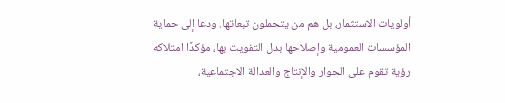أولويات الاستثمار، بل هم من يتحملون تبعاتها. ودعا إلى حماية المؤسسات العمومية وإصلاحها بدل التفويت بها، مؤكدًا امتلاكه رؤية تقوم على الحوار والإنتاج والعدالة الاجتماعية،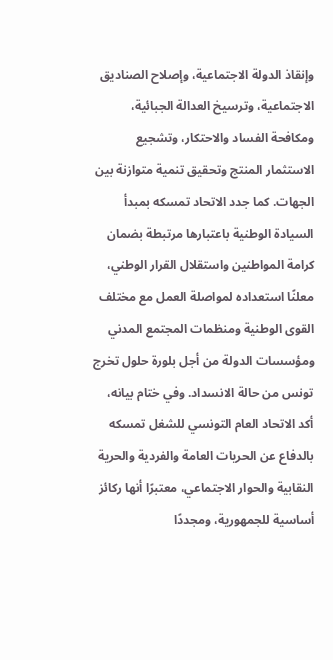وإنقاذ الدولة الاجتماعية، وإصلاح الصناديق الاجتماعية، وترسيخ العدالة الجبائية، ومكافحة الفساد والاحتكار، وتشجيع الاستثمار المنتج وتحقيق تنمية متوازنة بين الجهات. كما جدد الاتحاد تمسكه بمبدأ السيادة الوطنية باعتبارها مرتبطة بضمان كرامة المواطنين واستقلال القرار الوطني، معلنًا استعداده لمواصلة العمل مع مختلف القوى الوطنية ومنظمات المجتمع المدني ومؤسسات الدولة من أجل بلورة حلول تخرج تونس من حالة الانسداد. وفي ختام بيانه، أكد الاتحاد العام التونسي للشغل تمسكه بالدفاع عن الحريات العامة والفردية والحرية النقابية والحوار الاجتماعي، معتبرًا أنها ركائز أساسية للجمهورية، ومجددًا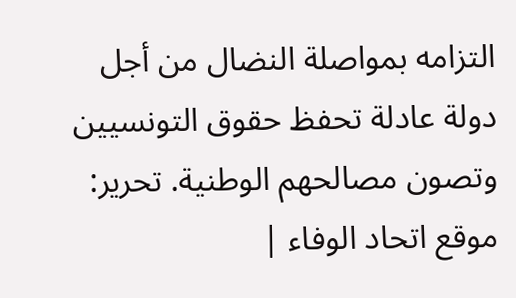التزامه بمواصلة النضال من أجل دولة عادلة تحفظ حقوق التونسيين وتصون مصالحهم الوطنية. تحرير: موقع اتحاد الوفاء |